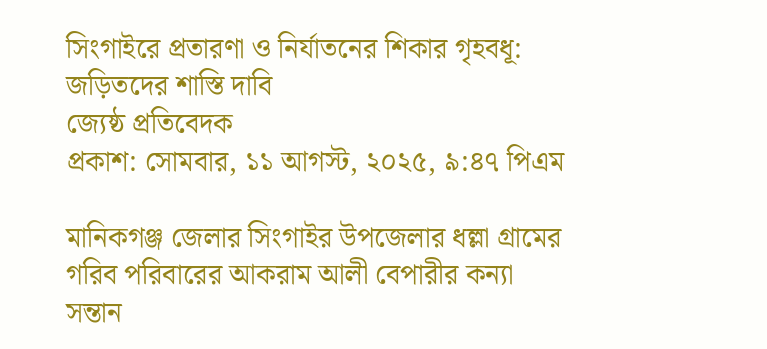সিংগাইরে প্রতারণা ও নির্যাতনের শিকার গৃহবধূ: জড়িতদের শাস্তি দাবি
জ্যেষ্ঠ প্রতিবেদক
প্রকাশ: সোমবার, ১১ আগস্ট, ২০২৫, ৯:৪৭ পিএম

মানিকগঞ্জ জেলার সিংগাইর উপজেলার ধল্লা গ্রামের গরিব পরিবারের আকরাম আলী বেপারীর কন্যা সন্তান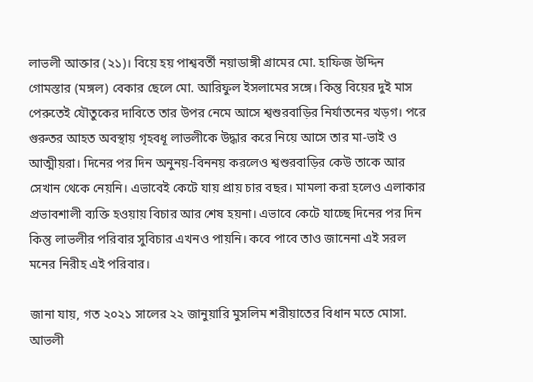লাভলী আক্তার (২১)। বিয়ে হয় পাশ্ববর্তী নয়াডাঙ্গী গ্রামের মো. হাফিজ উদ্দিন গোমস্তার (মঙ্গল) বেকার ছেলে মো. আরিফুল ইসলামের সঙ্গে। কিন্তু বিয়ের দুই মাস পেরুতেই যৌতুকের দাবিতে তার উপর নেমে আসে শ্বশুরবাড়ির নির্যাতনের খড়গ। পরে গুরুতর আহত অবস্থায় গৃহবধূ লাভলীকে উদ্ধার করে নিয়ে আসে তার মা-ভাই ও আত্মীয়রা। দিনের পর দিন অনুনয়-বিননয় করলেও শ্বশুরবাড়ির কেউ তাকে আর সেখান থেকে নেয়নি। এভাবেই কেটে যায় প্রায় চার বছর। মামলা করা হলেও এলাকার প্রভাবশালী ব্যক্তি হওয়ায় বিচার আর শেষ হয়না। এভাবে কেটে যাচ্ছে দিনের পর দিন কিন্তু লাভলীর পরিবার সুবিচার এখনও পায়নি। কবে পাবে তাও জানেনা এই সরল মনের নিরীহ এই পরিবার।

জানা যায়, গত ২০২১ সালের ২২ জানুয়ারি মুসলিম শরীয়াতের বিধান মতে মোসা. আভলী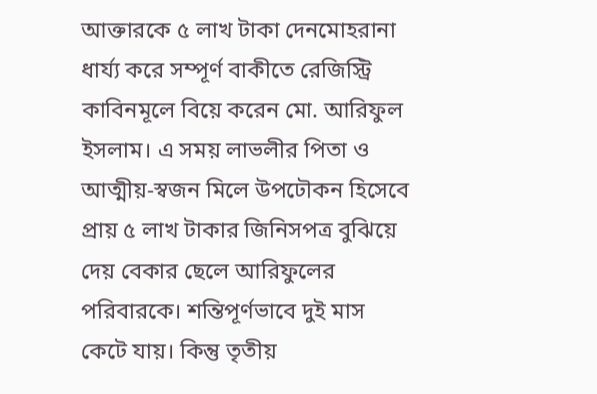আক্তারকে ৫ লাখ টাকা দেনমোহরানা ধার্য্য করে সম্পূর্ণ বাকীতে রেজিস্ট্রি কাবিনমূলে বিয়ে করেন মো. আরিফুল ইসলাম। এ সময় লাভলীর পিতা ও আত্মীয়-স্বজন মিলে উপঢৌকন হিসেবে প্রায় ৫ লাখ টাকার জিনিসপত্র বুঝিয়ে দেয় বেকার ছেলে আরিফুলের পরিবারকে। শন্তিপূর্ণভাবে দুই মাস কেটে যায়। কিন্তু তৃতীয়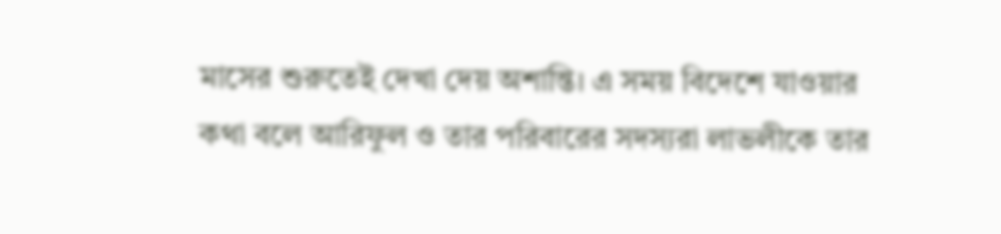মাসের শুরুতেই দেখা দেয় অশান্তি। এ সময় বিদেশে যাওয়ার কথা বলে আরিফুল ও তার পরিবারের সদস্যরা লাভলীকে তার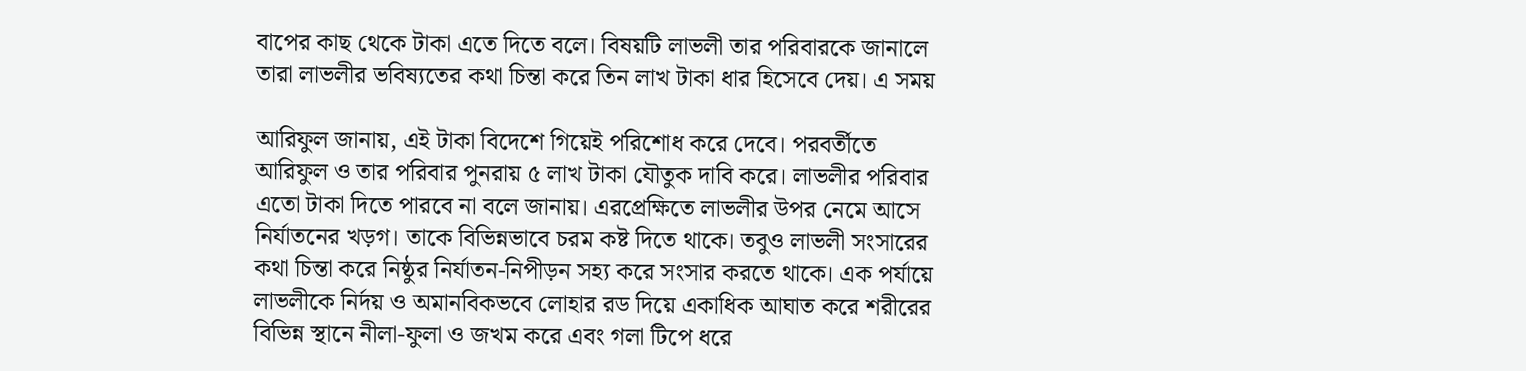বাপের কাছ থেকে টাকা এতে দিতে বলে। বিষয়টি লাভলী তার পরিবারকে জানালে তারা লাভলীর ভবিষ্যতের কথা চিন্তা করে তিন লাখ টাকা ধার হিসেবে দেয়। এ সময়

আরিফুল জানায়, এই টাকা বিদেশে গিয়েই পরিশোধ করে দেবে। পরবর্তীতে আরিফুল ও তার পরিবার পুনরায় ৫ লাখ টাকা যৌতুক দাবি করে। লাভলীর পরিবার এতো টাকা দিতে পারবে না বলে জানায়। এরপ্রেক্ষিতে লাভলীর উপর নেমে আসে নির্যাতনের খড়গ। তাকে বিভিন্নভাবে চরম কষ্ট দিতে থাকে। তবুও লাভলী সংসারের কথা চিন্তা করে নিষ্ঠুর নির্যাতন-নিপীড়ন সহ্য করে সংসার করতে থাকে। এক পর্যায়ে লাভলীকে নির্দয় ও অমানবিকভবে লোহার রড দিয়ে একাধিক আঘাত করে শরীরের বিভিন্ন স্থানে নীলা-ফুলা ও জখম করে এবং গলা টিপে ধরে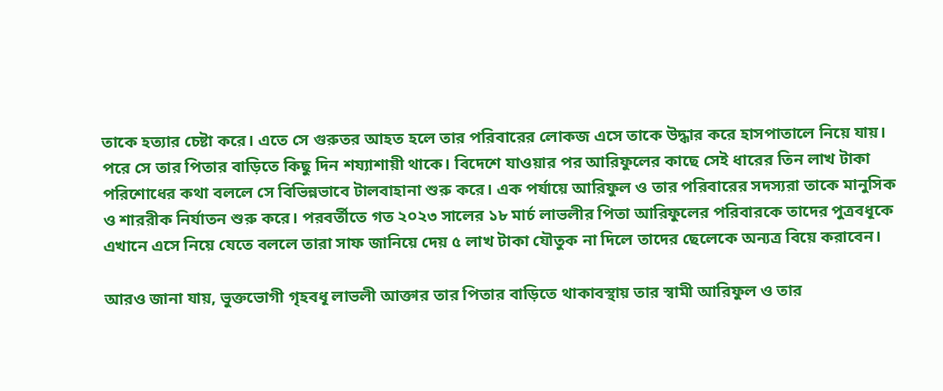তাকে হত্যার চেষ্টা করে। এতে সে গুরুতর আহত হলে তার পরিবারের লোকজ এসে তাকে উদ্ধার করে হাসপাতালে নিয়ে যায়। পরে সে তার পিতার বাড়িতে কিছু দিন শয্যাশায়ী থাকে। বিদেশে যাওয়ার পর আরিফুলের কাছে সেই ধারের তিন লাখ টাকা পরিশোধের কথা বললে সে বিভিন্নভাবে টালবাহানা শুরু করে। এক পর্যায়ে আরিফুল ও তার পরিবারের সদস্যরা তাকে মানুসিক ও শাররীক নির্যাতন শুরু করে। পরবর্তীতে গত ২০২৩ সালের ১৮ মার্চ লাভলীর পিতা আরিফুলের পরিবারকে তাদের পুত্রবধূকে এখানে এসে নিয়ে যেতে বললে তারা সাফ জানিয়ে দেয় ৫ লাখ টাকা যৌতুক না দিলে তাদের ছেলেকে অন্যত্র বিয়ে করাবেন।

আরও জানা যায়, ভুক্তভোগী গৃহবধূ লাভলী আক্তার তার পিতার বাড়িতে থাকাবস্থায় তার স্বামী আরিফুল ও তার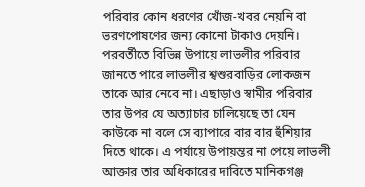পরিবার কোন ধরণের খোঁজ-খবর নেয়নি বা ভরণপোষণের জন্য কোনো টাকাও দেয়নি। পরবর্তীতে বিভিন্ন উপায়ে লাভলীর পরিবার জানতে পারে লাভলীর শ্বশুরবাড়ির লোকজন তাকে আর নেবে না। এছাড়াও স্বামীর পরিবার তার উপর যে অত্যাচার চালিয়েছে তা যেন কাউকে না বলে সে ব্যাপারে বার বার হুঁশিয়ার দিতে থাকে। এ পর্যায়ে উপায়ন্তর না পেয়ে লাভলী আক্তার তার অধিকারের দাবিতে মানিকগঞ্জ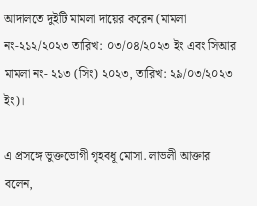আদালতে দুইটি মামলা দায়ের করেন (মামলা নং-২১২/২০২৩ তারিখ: ০৩/০৪/২০২৩ ইং এবং সিআর মামলা নং- ২১৩ (সিং) ২০২৩, তারিখ: ২৯/০৩/২০২৩ ইং)।

এ প্রসঙ্গে ভুক্তভোগী গৃহবধূ মোসা. লাভলী আক্তার বলেন,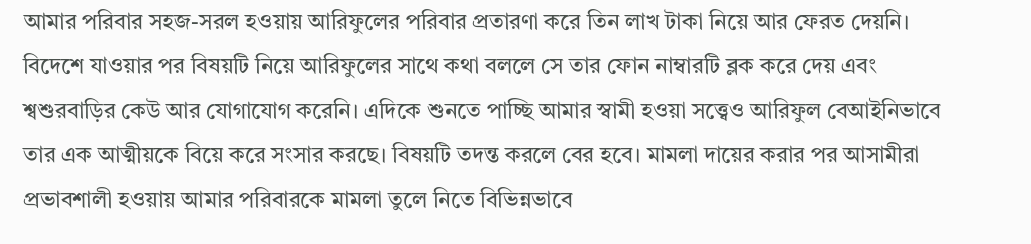আমার পরিবার সহজ-সরল হওয়ায় আরিফুলের পরিবার প্রতারণা করে তিন লাখ টাকা নিয়ে আর ফেরত দেয়নি। বিদেশে যাওয়ার পর বিষয়টি নিয়ে আরিফুলের সাথে কথা বললে সে তার ফোন নাম্বারটি ব্লক করে দেয় এবং শ্বশুরবাড়ির কেউ আর যোগাযোগ করেনি। এদিকে শুনতে পাচ্ছি আমার স্বামী হওয়া সত্ত্বেও আরিফুল বেআইনিভাবে তার এক আত্মীয়কে বিয়ে করে সংসার করছে। বিষয়টি তদন্ত করলে বের হবে। মামলা দায়ের করার পর আসামীরা প্রভাবশালী হওয়ায় আমার পরিবারকে মামলা তুলে নিতে বিভিন্নভাবে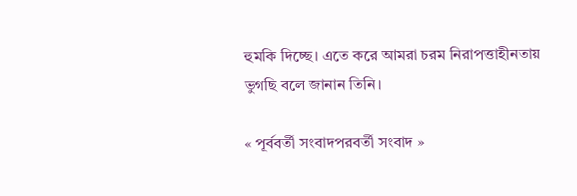হুমকি দিচ্ছে। এতে করে আমরা চরম নিরাপত্তাহীনতায় ভুগছি বলে জানান তিনি।

« পূর্ববর্তী সংবাদপরবর্তী সংবাদ »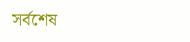সর্বশেষ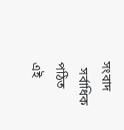সংবাদ
  সর্বাধিক পঠিত
এই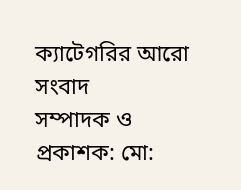ক্যাটেগরির আরো সংবাদ
সম্পাদক ও প্রকাশক: মো: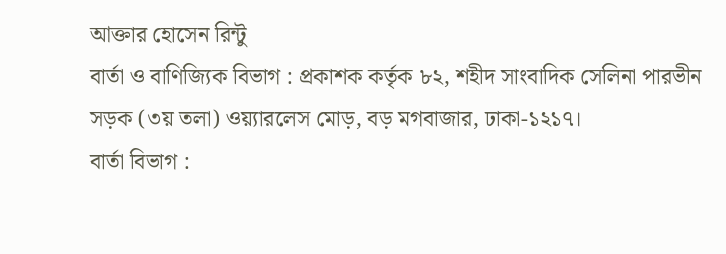আক্তার হোসেন রিন্টু
বার্তা ও বাণিজ্যিক বিভাগ : প্রকাশক কর্তৃক ৮২, শহীদ সাংবাদিক সেলিনা পারভীন সড়ক (৩য় তলা) ওয়্যারলেস মোড়, বড় মগবাজার, ঢাকা-১২১৭।
বার্তা বিভাগ :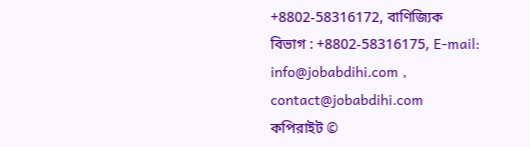+8802-58316172, বাণিজ্যিক বিভাগ : +8802-58316175, E-mail: info@jobabdihi.com , contact@jobabdihi.com
কপিরাইট ©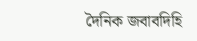দৈনিক জবাবদিহি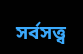সর্বসত্ত্ব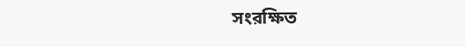সংরক্ষিত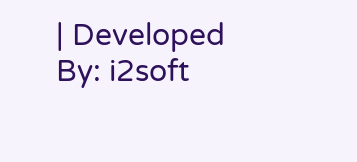| Developed By: i2soft